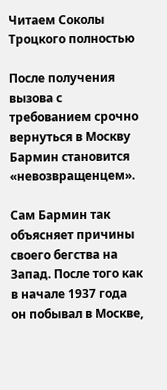Читаем Соколы Троцкого полностью

После получения вызова с требованием срочно вернуться в Москву Бармин становится «невозвращенцем».

Сам Бармин так объясняет причины своего бегства на Запад. После того как в начале 1937 года он побывал в Москве,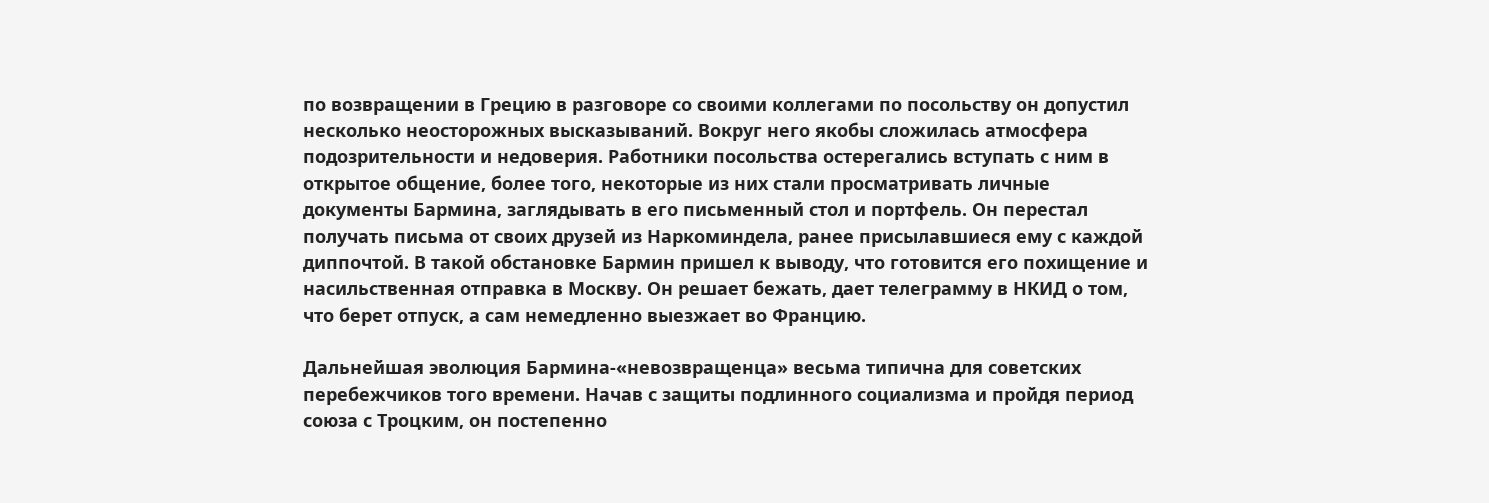по возвращении в Грецию в разговоре со своими коллегами по посольству он допустил несколько неосторожных высказываний. Вокруг него якобы сложилась атмосфера подозрительности и недоверия. Работники посольства остерегались вступать с ним в открытое общение, более того, некоторые из них стали просматривать личные документы Бармина, заглядывать в его письменный стол и портфель. Он перестал получать письма от своих друзей из Наркоминдела, ранее присылавшиеся ему с каждой диппочтой. В такой обстановке Бармин пришел к выводу, что готовится его похищение и насильственная отправка в Москву. Он решает бежать, дает телеграмму в НКИД о том, что берет отпуск, а сам немедленно выезжает во Францию.

Дальнейшая эволюция Бармина-«невозвращенца» весьма типична для советских перебежчиков того времени. Начав с защиты подлинного социализма и пройдя период союза с Троцким, он постепенно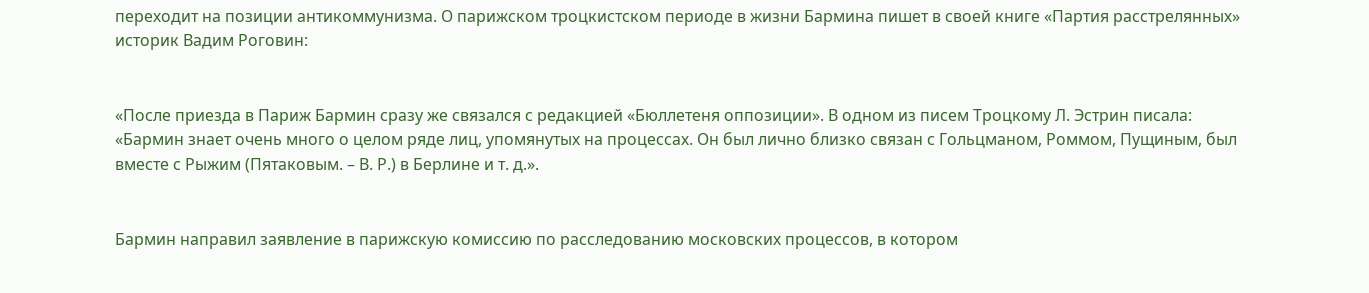переходит на позиции антикоммунизма. О парижском троцкистском периоде в жизни Бармина пишет в своей книге «Партия расстрелянных» историк Вадим Роговин:


«После приезда в Париж Бармин сразу же связался с редакцией «Бюллетеня оппозиции». В одном из писем Троцкому Л. Эстрин писала: «Бармин знает очень много о целом ряде лиц, упомянутых на процессах. Он был лично близко связан с Гольцманом, Роммом, Пущиным, был вместе с Рыжим (Пятаковым. – В. Р.) в Берлине и т. д.».


Бармин направил заявление в парижскую комиссию по расследованию московских процессов, в котором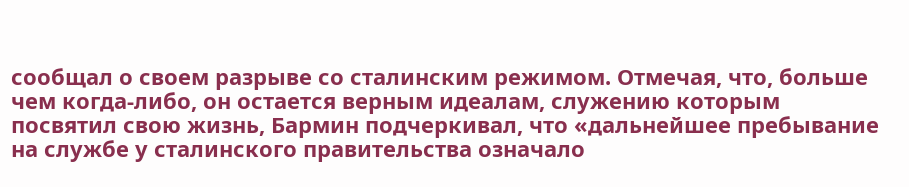сообщал о своем разрыве со сталинским режимом. Отмечая, что, больше чем когда-либо, он остается верным идеалам, служению которым посвятил свою жизнь, Бармин подчеркивал, что «дальнейшее пребывание на службе у сталинского правительства означало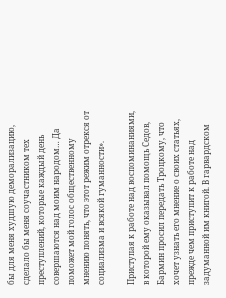бы для меня худшую деморализацию, сделало бы меня соучастником тех преступлений, которые каждый день совершаются над моим народом… Да поможет мой голос общественному мнению понять, что этот режим отрекся от социализма и всякой гуманности».

Приступая к работе над воспоминаниями, в которой ему оказывал помощь Седов, Бармин просил передать Троцкому, что хочет узнать его мнение о своих статьях, прежде чем приступит к работе над задуманной им книгой. В гарвардском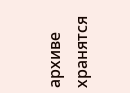архиве хранятся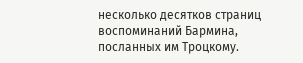несколько десятков страниц воспоминаний Бармина, посланных им Троцкому.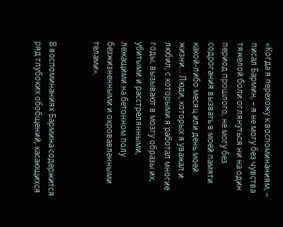«Когда я перехожу к воспоминаниям, – писал Бармин, – я не могу без чувства тяжелой боли оглянуться ни на один период прошлого, не могу без содрогания вызвать в моей памяти какой-либо месяц или день моей жизни… Люди, которых я уважал и любил, с которыми я работал многие годы, вызывают в мозгу образы их, убитыми и расстрелянными, лежащими на бетонном полу безжизненными и окровавленными телами».


В воспоминаниях Бармина содержится ряд глубоких обобщений, касающихся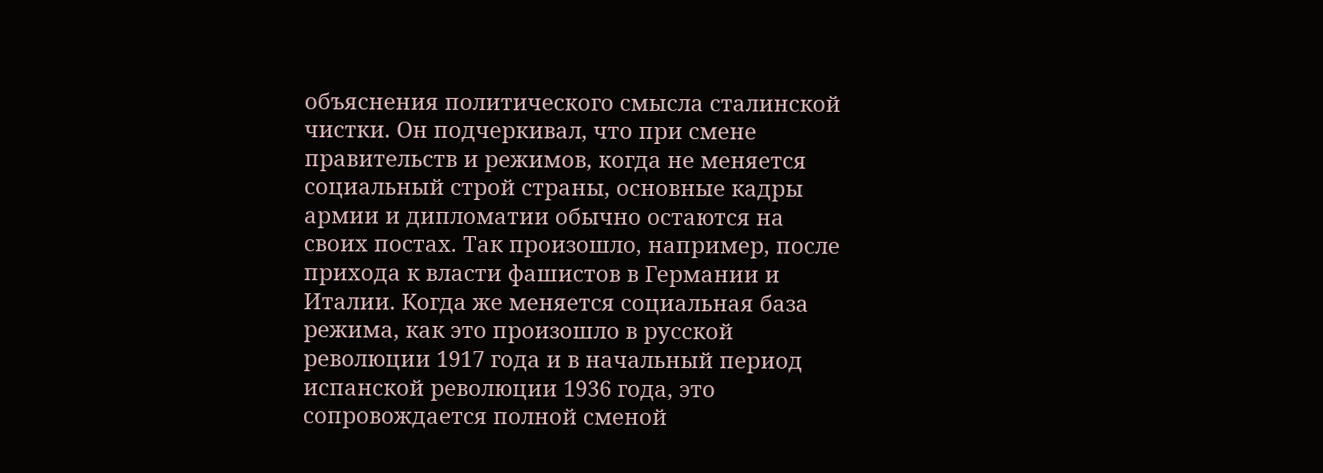объяснения политического смысла сталинской чистки. Он подчеркивал, что при смене правительств и режимов, когда не меняется социальный строй страны, основные кадры армии и дипломатии обычно остаются на своих постах. Так произошло, например, после прихода к власти фашистов в Германии и Италии. Когда же меняется социальная база режима, как это произошло в русской революции 1917 года и в начальный период испанской революции 1936 года, это сопровождается полной сменой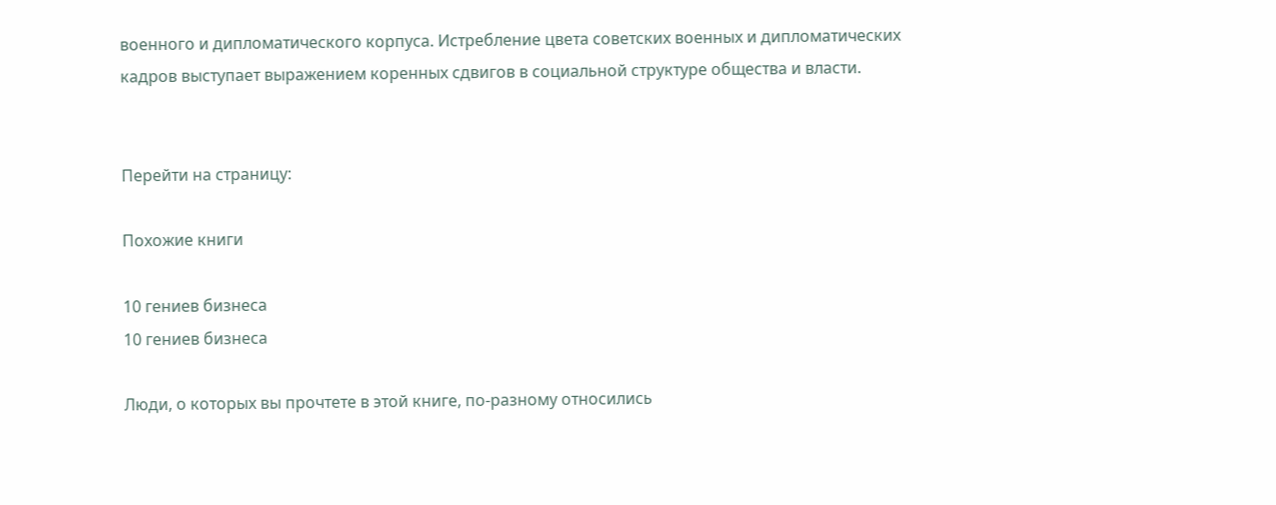военного и дипломатического корпуса. Истребление цвета советских военных и дипломатических кадров выступает выражением коренных сдвигов в социальной структуре общества и власти.


Перейти на страницу:

Похожие книги

10 гениев бизнеса
10 гениев бизнеса

Люди, о которых вы прочтете в этой книге, по-разному относились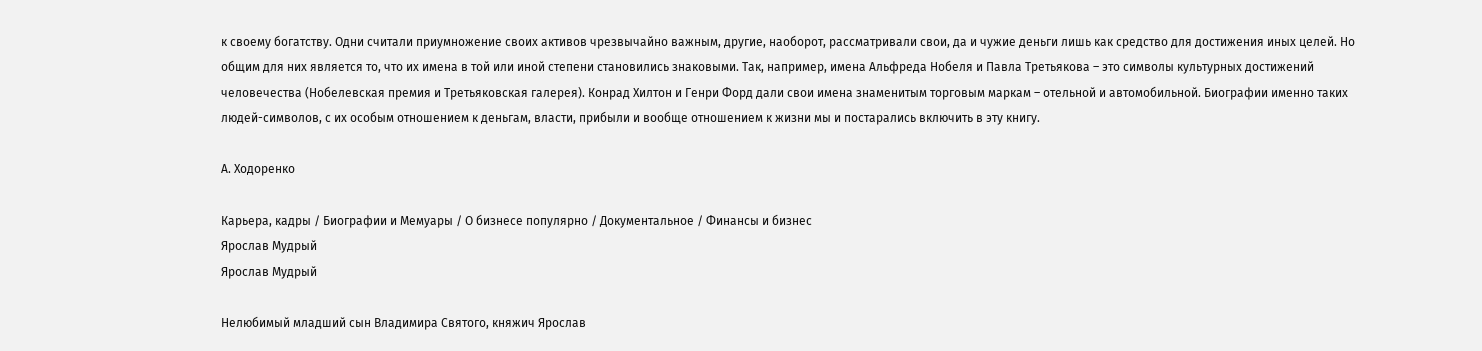к своему богатству. Одни считали приумножение своих активов чрезвычайно важным, другие, наоборот, рассматривали свои, да и чужие деньги лишь как средство для достижения иных целей. Но общим для них является то, что их имена в той или иной степени становились знаковыми. Так, например, имена Альфреда Нобеля и Павла Третьякова – это символы культурных достижений человечества (Нобелевская премия и Третьяковская галерея). Конрад Хилтон и Генри Форд дали свои имена знаменитым торговым маркам – отельной и автомобильной. Биографии именно таких людей-символов, с их особым отношением к деньгам, власти, прибыли и вообще отношением к жизни мы и постарались включить в эту книгу.

А. Ходоренко

Карьера, кадры / Биографии и Мемуары / О бизнесе популярно / Документальное / Финансы и бизнес
Ярослав Мудрый
Ярослав Мудрый

Нелюбимый младший сын Владимира Святого, княжич Ярослав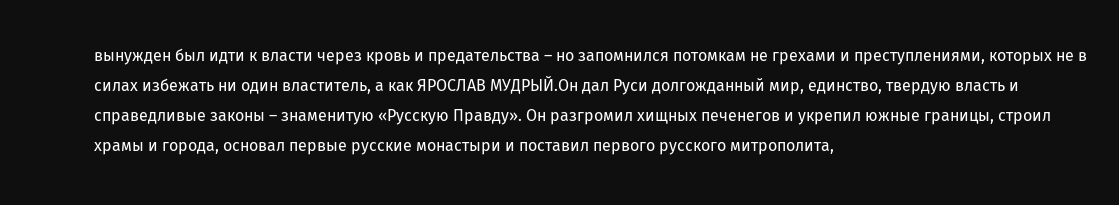вынужден был идти к власти через кровь и предательства – но запомнился потомкам не грехами и преступлениями, которых не в силах избежать ни один властитель, а как ЯРОСЛАВ МУДРЫЙ.Он дал Руси долгожданный мир, единство, твердую власть и справедливые законы – знаменитую «Русскую Правду». Он разгромил хищных печенегов и укрепил южные границы, строил храмы и города, основал первые русские монастыри и поставил первого русского митрополита,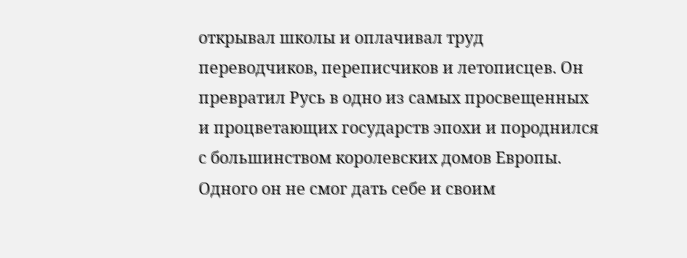открывал школы и оплачивал труд переводчиков, переписчиков и летописцев. Он превратил Русь в одно из самых просвещенных и процветающих государств эпохи и породнился с большинством королевских домов Европы. Одного он не смог дать себе и своим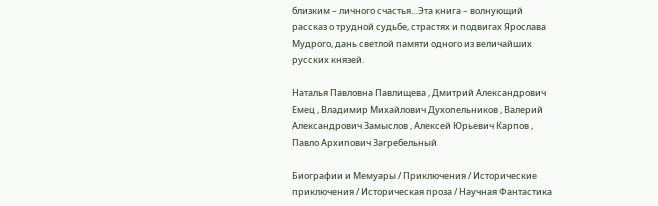близким – личного счастья…Эта книга – волнующий рассказ о трудной судьбе, страстях и подвигах Ярослава Мудрого, дань светлой памяти одного из величайших русских князей.

Наталья Павловна Павлищева , Дмитрий Александрович Емец , Владимир Михайлович Духопельников , Валерий Александрович Замыслов , Алексей Юрьевич Карпов , Павло Архипович Загребельный

Биографии и Мемуары / Приключения / Исторические приключения / Историческая проза / Научная Фантастика